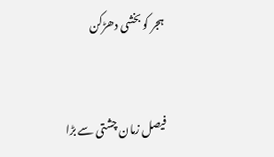ہجر کو بخشی دھڑکن


فیصل زمان چشتی سے بڑا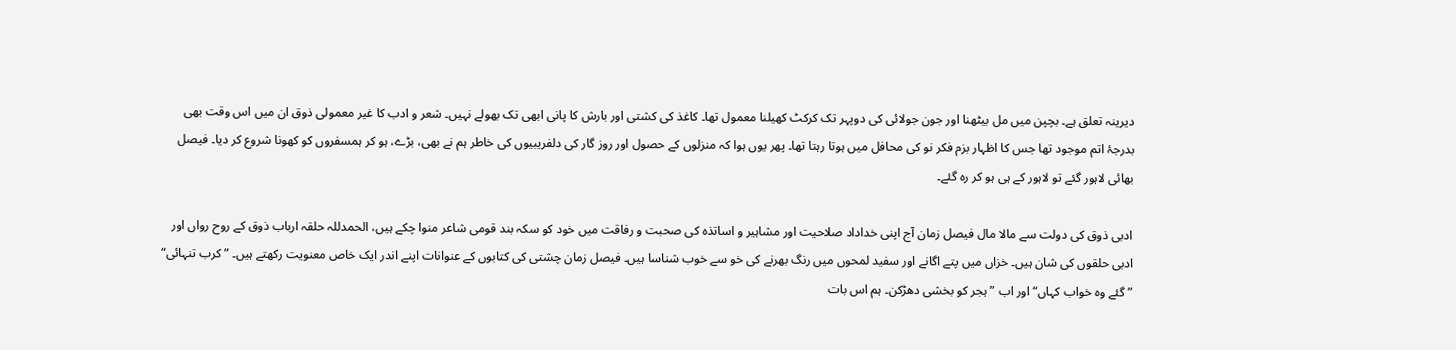دیرینہ تعلق ہے۔ بچپن میں مل بیٹھنا اور جون جولائی کی دوپہر تک کرکٹ کھیلنا معمول تھا۔ کاغذ کی کشتی اور بارش کا پانی ابھی تک بھولے نہیں۔ شعر و ادب کا غیر معمولی ذوق ان میں اس وقت بھی بدرجۂ اتم موجود تھا جس کا اظہار بزم فکر نو کی محافل میں ہوتا رہتا تھا۔ پھر یوں ہوا کہ منزلوں کے حصول اور روز گار کی دلفریبیوں کی خاطر ہم نے بھی، بڑے، ہو کر ہمسفروں کو کھونا شروع کر دیا۔ فیصل بھائی لاہور گئے تو لاہور کے ہی ہو کر رہ گئے۔

ادبی ذوق کی دولت سے مالا مال فیصل زمان آج اپنی خداداد صلاحیت اور مشاہیر و اساتذہ کی صحبت و رفاقت میں خود کو سکہ بند قومی شاعر منوا چکے ہیں، الحمدللہ حلقہ ارباب ذوق کے روح رواں اور ادبی حلقوں کی شان ہیں۔ خزاں میں پتے اگانے اور سفید لمحوں میں رنگ بھرنے کی خو سے خوب شناسا ہیں۔ فیصل زمان چشتی کی کتابوں کے عنوانات اپنے اندر ایک خاص معنویت رکھتے ہیں۔ ”کرب تنہائی“ ”گئے وہ خواب کہاں“ اور اب ”ہجر کو بخشی دھڑکن۔ ہم اس بات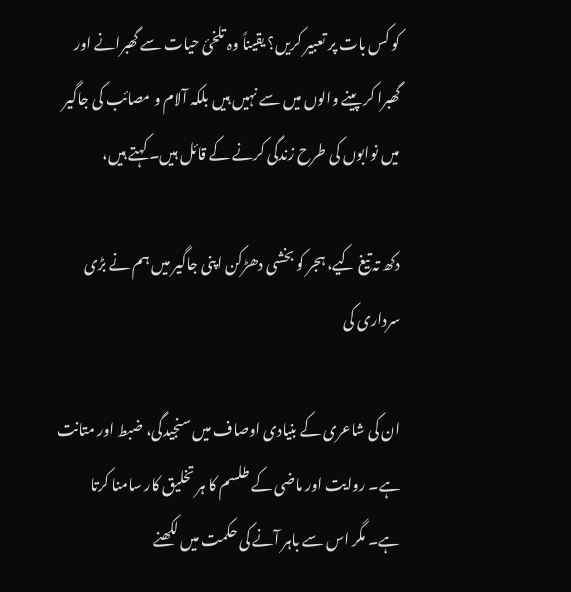کو کس بات پر تعبیر کریں؟ یقیناً وہ تلخیٔ حیات سے گھبرانے اور گھبرا کر پینے والوں میں سے نہیں ہیں بلکہ آلام و مصائب کی جاگیر میں نوابوں کی طرح زندگی کرنے کے قائل ہیں۔ کہتے ہیں،

دکھ تہ تیغ کیے، ہجر کو بخشی دھڑکن اپنی جاگیر میں ہم نے بڑی سرداری کی

ان کی شاعری کے بنیادی اوصاف میں سنجیدگی، ضبط اور متانت ہے۔ روایت اور ماضی کے طلسم کا ہر تخلیق کار سامنا کرتا ہے۔ مگر اس سے باہر آنے کی حکمت میں لکھنے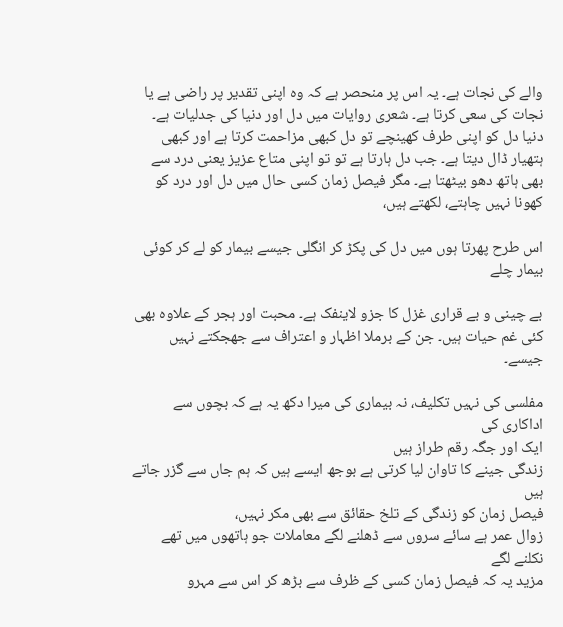والے کی نجات ہے۔ یہ اس پر منحصر ہے کہ وہ اپنی تقدیر پر راضی ہے یا نجات کی سعی کرتا ہے۔ شعری روایات میں دل اور دنیا کی جدلیات ہے۔ دنیا دل کو اپنی طرف کھینچے تو دل کبھی مزاحمت کرتا ہے اور کبھی ہتھیار ڈال دیتا ہے۔ جب دل ہارتا ہے تو تو اپنی متاع عزیز یعنی درد سے بھی ہاتھ دھو بیٹھتا ہے۔ مگر فیصل زمان کسی حال میں دل اور درد کو کھونا نہیں چاہتے، لکھتے ہیں،

اس طرح پھرتا ہوں میں دل کی پکڑ کر انگلی جیسے بیمار کو لے کر کوئی بیمار چلے

بے چینی و بے قراری غزل کا جزو لاینفک ہے۔ محبت اور ہجر کے علاوہ بھی کئی غم حیات ہیں۔ جن کے برملا اظہار و اعتراف سے جھجکتے نہیں جیسے۔

مفلسی کی نہیں تکلیف، نہ بیماری کی میرا دکھ یہ ہے کہ بچوں سے اداکاری کی
ایک اور جگہ رقم طراز ہیں
زندگی جینے کا تاوان لیا کرتی ہے بوجھ ایسے ہیں کہ ہم جاں سے گزر جاتے ہیں
فیصل زمان کو زندگی کے تلخ حقائق سے بھی مکر نہیں،
زوال عمر ہے سائے سروں سے ڈھلنے لگے معاملات جو ہاتھوں میں تھے نکلنے لگے
مزید یہ کہ فیصل زمان کسی کے ظرف سے بڑھ کر اس سے مہرو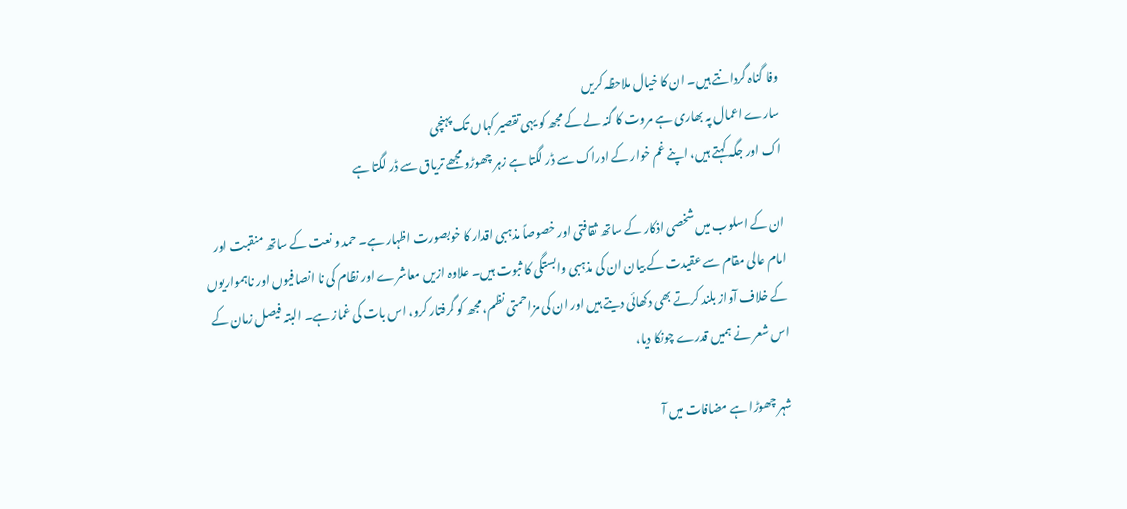وفا گناہ گردانتے ہیں۔ ان کا خیال ملاحظہ کریں
سارے اعمال پہ بھاری ہے مروت کا گنہ لے کے مجھ کو یہی تقصیر کہاں تک پہنچی
اک اور جگہ کہتے ہیں، اپنے غم خوار کے ادراک سے ڈر لگتا ہے زہر چھوڑو مجھے تریاق سے ڈر لگتا ہے

ان کے اسلوب میں شخصی اذکار کے ساتھ ثقافتی اور خصوصاً مذہبی اقدار کا خوبصورت اظہار ہے۔ حمد و نعت کے ساتھ منقبت اور امام عالی مقام سے عقیدت کے بیان ان کی مذہبی وابستگی کا ثبوت ہیں۔ علاوہ ازیں معاشرے اور نظام کی نا انصافیوں اور ناہمواریوں کے خلاف آواز بلند کرتے بھی دکھائی دیتے ہیں اور ان کی مزاحمتی نظم، مجھ کو گرفتار کرو، اس بات کی غماز ہے۔ البتہ فیصل زمان کے اس شعر نے ہمیں قدرے چونکا دیا،

شہر چھوڑا ہے مضافات میں آ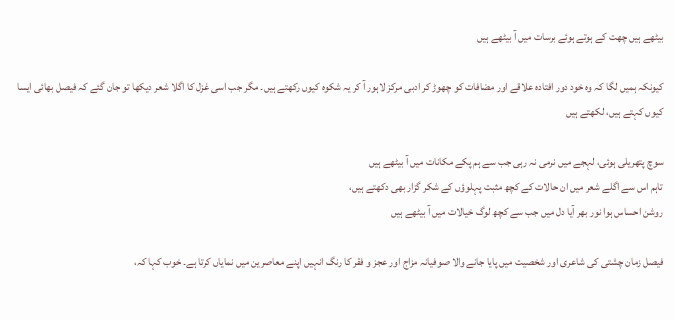بیٹھے ہیں چھت کے ہوتے ہوئے برسات میں آ بیٹھے ہیں

کیونکہ ہمیں لگا کہ وہ خود دور افتادہ علاقے اور مضافات کو چھوڑ کر ادبی مرکز لاہور آ کر یہ شکوہ کیوں رکھتے ہیں۔ مگر جب اسی غزل کا اگلا شعر دیکھا تو جان گئے کہ فیصل بھائی ایسا کیوں کہتے ہیں، لکھتے ہیں

سوچ پتھریلی ہوئی، لہجے میں نرمی نہ رہی جب سے ہم پکے مکانات میں آ بیٹھے ہیں
تاہم اس سے اگلے شعر میں ان حالات کے کچھ مثبت پہلوؤں کے شکر گزار بھی دکھتے ہیں،
روشن احساس ہوا نور بھر آیا دل میں جب سے کچھ لوگ خیالات میں آ بیٹھے ہیں

فیصل زمان چشتی کی شاعری اور شخصیت میں پایا جانے والا صوفیانہ مزاج اور عجز و فقر کا رنگ انہیں اپنے معاصرین میں نمایاں کرتا ہے۔ خوب کہا کہ،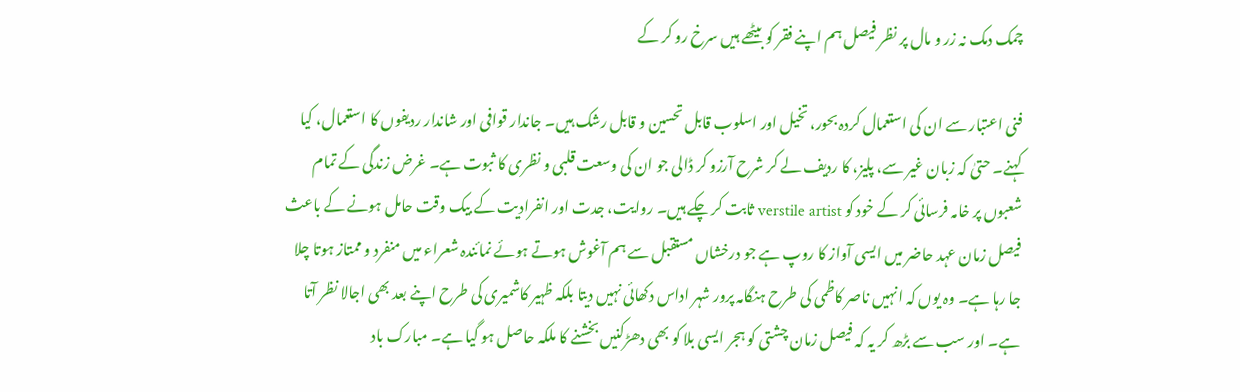چمک دمک نہ زر و مال پر نظر فیصل ہم اپنے فقر کو بیٹھے ہیں سرخ رو کر کے

فنی اعتبار سے ان کی استعمال کردہ بحور، تخیل اور اسلوب قابل تحسین و قابل رشک ہیں۔ جاندار قوافی اور شاندار ردیفوں کا استعمال، کیا کہنے۔ حتیٰ کہ زبان غیر سے، پلیز، کا ردیف لے کر شرح آرزو کر ڈالی جو ان کی وسعت قلبی و نظری کا ثبوت ہے۔ غرض زندگی کے تمام شعبوں پر خامہ فرسائی کر کے خود کو verstile artist ثابت کر چکے ہیں۔ روایت، جدت اور انفرادیت کے بیک وقت حامل ہونے کے باعث فیصل زمان عہد حاضر میں ایسی آواز کا روپ ہے جو درخشاں مستقبل سے ہم آغوش ہوتے ہوئے نمائندہ شعراء میں منفرد و ممتاز ہوتا چلا جا رہا ہے۔ وہ یوں کہ انہیں ناصر کاظمی کی طرح ہنگامہ پرور شہر اداس دکھائی نہیں دیتا بلکہ ظہیر کاشمیری کی طرح اپنے بعد بھی اجالا نظر آتا ہے۔ اور سب سے بڑھ کر یہ کہ فیصل زمان چشتی کو ہجر ایسی بلا کو بھی دھڑکنیں بخشنے کا ملکہ حاصل ہو گیا ہے۔ مبارک باد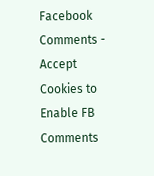Facebook Comments - Accept Cookies to Enable FB Comments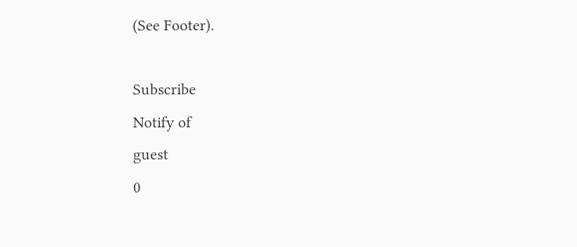(See Footer).

Subscribe
Notify of
guest
0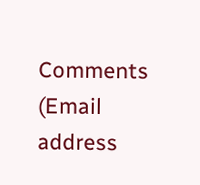Comments (Email address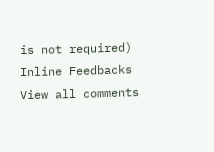is not required)
Inline Feedbacks
View all comments